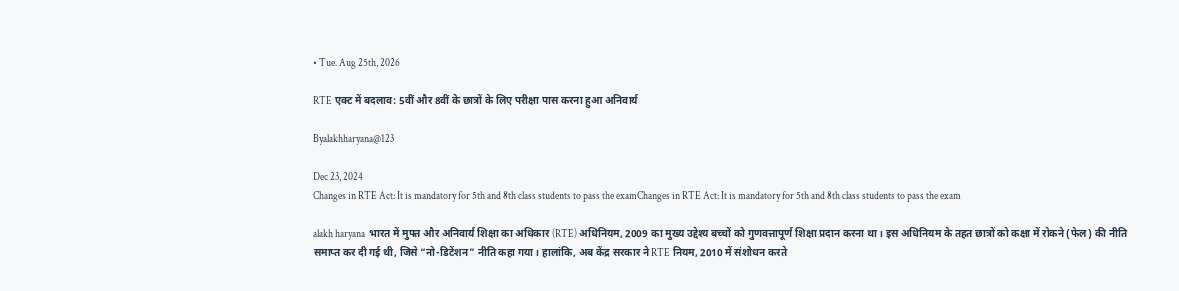• Tue. Aug 25th, 2026

RTE एक्ट में बदलाव: 5वीं और 8वीं के छात्रों के लिए परीक्षा पास करना हुआ अनिवार्य

Byalakhharyana@123

Dec 23, 2024
Changes in RTE Act: It is mandatory for 5th and 8th class students to pass the examChanges in RTE Act: It is mandatory for 5th and 8th class students to pass the exam

alakh haryana  भारत में मुफ्त और अनिवार्य शिक्षा का अधिकार (RTE) अधिनियम, 2009 का मुख्य उद्देश्य बच्चों को गुणवत्तापूर्ण शिक्षा प्रदान करना था। इस अधिनियम के तहत छात्रों को कक्षा में रोकने (फेल) की नीति समाप्त कर दी गई थी, जिसे “नो-डिटेंशन” नीति कहा गया। हालांकि, अब केंद्र सरकार ने RTE नियम, 2010 में संशोधन करते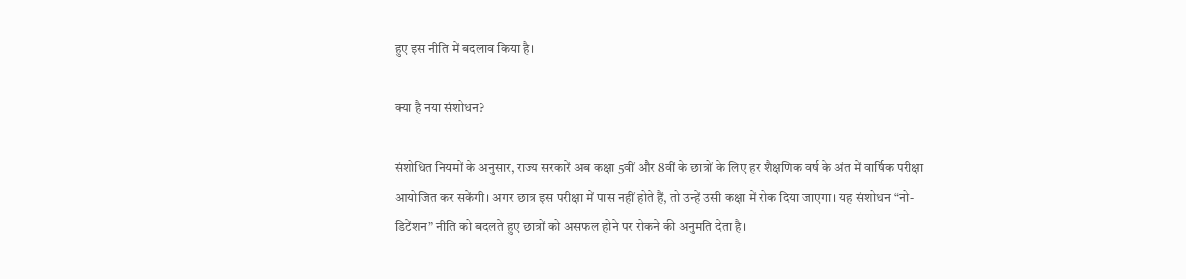हुए इस नीति में बदलाव किया है।

क्या है नया संशोधन?

संशोधित नियमों के अनुसार, राज्य सरकारें अब कक्षा 5वीं और 8वीं के छात्रों के लिए हर शैक्षणिक वर्ष के अंत में वार्षिक परीक्षा आयोजित कर सकेंगी। अगर छात्र इस परीक्षा में पास नहीं होते हैं, तो उन्हें उसी कक्षा में रोक दिया जाएगा। यह संशोधन “नो-डिटेंशन” नीति को बदलते हुए छात्रों को असफल होने पर रोकने की अनुमति देता है।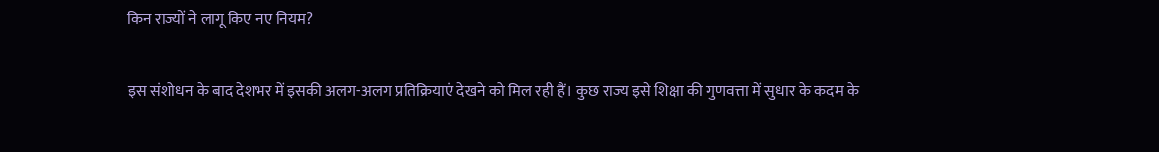किन राज्यों ने लागू किए नए नियम?

इस संशोधन के बाद देशभर में इसकी अलग-अलग प्रतिक्रियाएं देखने को मिल रही हैं। कुछ राज्य इसे शिक्षा की गुणवत्ता में सुधार के कदम के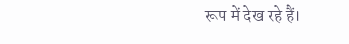रूप में देख रहे हैं।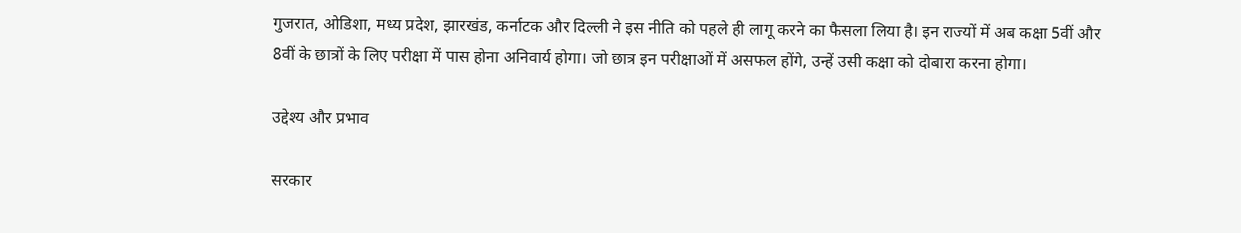गुजरात, ओडिशा, मध्य प्रदेश, झारखंड, कर्नाटक और दिल्ली ने इस नीति को पहले ही लागू करने का फैसला लिया है। इन राज्यों में अब कक्षा 5वीं और 8वीं के छात्रों के लिए परीक्षा में पास होना अनिवार्य होगा। जो छात्र इन परीक्षाओं में असफल होंगे, उन्हें उसी कक्षा को दोबारा करना होगा।

उद्देश्य और प्रभाव

सरकार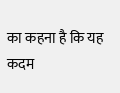का कहना है कि यह कदम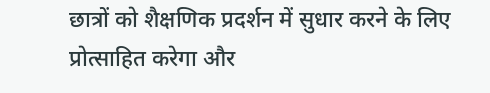छात्रों को शैक्षणिक प्रदर्शन में सुधार करने के लिए प्रोत्साहित करेगा और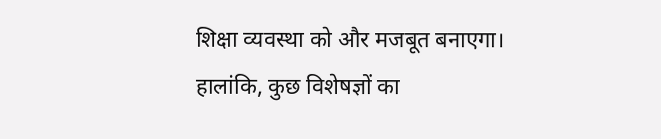शिक्षा व्यवस्था को और मजबूत बनाएगा। हालांकि, कुछ विशेषज्ञों का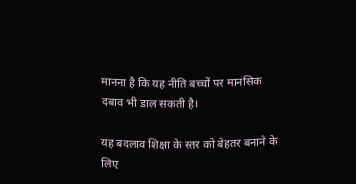मानना है कि यह नीति बच्चों पर मानसिक दबाव भी डाल सकती है।

यह बदलाव शिक्षा के स्तर को बेहतर बनाने के लिए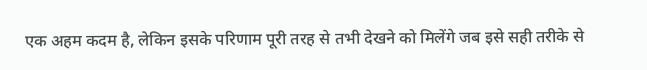एक अहम कदम है, लेकिन इसके परिणाम पूरी तरह से तभी देखने को मिलेंगे जब इसे सही तरीके से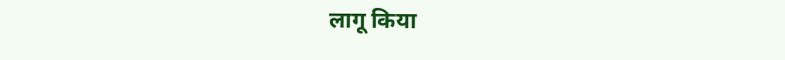लागू किया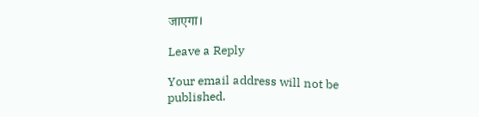जाएगा।

Leave a Reply

Your email address will not be published.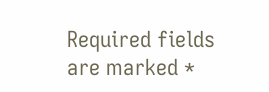Required fields are marked *